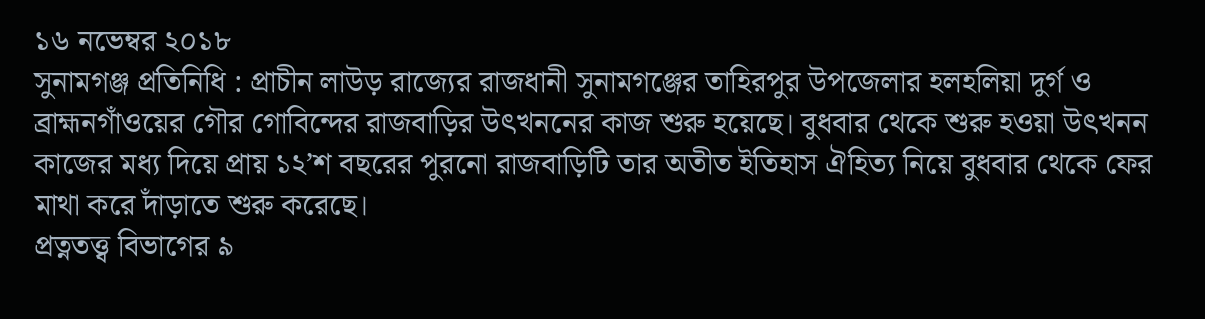১৬ নভেম্বর ২০১৮
সুনামগঞ্জ প্রতিনিধি : প্রাচীন লাউড় রাজ্যের রাজধানী সুনামগঞ্জের তাহিরপুর উপজেলার হলহলিয়া দুর্গ ও ব্রাহ্মনগাঁওয়ের গৌর গোবিন্দের রাজবাড়ির উৎখননের কাজ শুরু হয়েছে। বুধবার থেকে শুরু হওয়া উৎখনন কাজের মধ্য দিয়ে প্রায় ১২’শ বছরের পুরনো রাজবাড়িটি তার অতীত ইতিহাস ঐহিত্য নিয়ে বুধবার থেকে ফের মাথা করে দাঁড়াতে শুরু করেছে।
প্রত্নতত্ত্ব বিভাগের ৯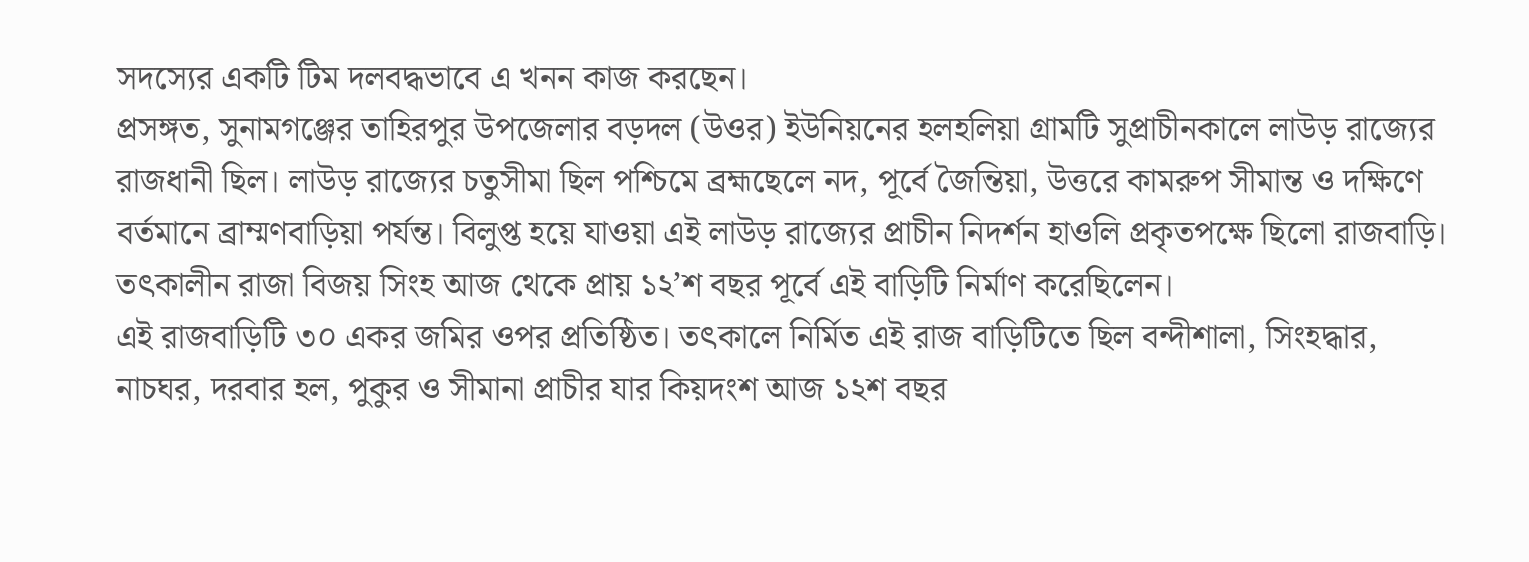সদস্যের একটি টিম দলবদ্ধভাবে এ খনন কাজ করছেন।
প্রসঙ্গত, সুনামগঞ্জের তাহিরপুর উপজেলার বড়দল (উওর) ইউনিয়নের হলহলিয়া গ্রামটি সুপ্রাচীনকালে লাউড় রাজ্যের রাজধানী ছিল। লাউড় রাজ্যের চতুসীমা ছিল পশ্চিমে ব্রহ্মছেলে নদ, পূর্বে জৈন্তিয়া, উত্তরে কামরুপ সীমান্ত ও দক্ষিণে বর্তমানে ব্রাম্মণবাড়িয়া পর্যন্ত। বিলুপ্ত হয়ে যাওয়া এই লাউড় রাজ্যের প্রাচীন নিদর্শন হাওলি প্রকৃতপক্ষে ছিলো রাজবাড়ি। তৎকালীন রাজা বিজয় সিংহ আজ থেকে প্রায় ১২’শ বছর পূর্বে এই বাড়িটি নির্মাণ করেছিলেন।
এই রাজবাড়িটি ৩০ একর জমির ওপর প্রতিষ্ঠিত। তৎকালে নির্মিত এই রাজ বাড়িটিতে ছিল বন্দীশালা, সিংহদ্ধার, নাচঘর, দরবার হল, পুকুর ও সীমানা প্রাচীর যার কিয়দংশ আজ ১২শ বছর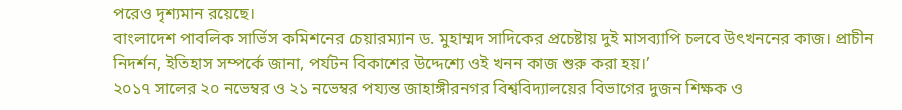পরেও দৃশ্যমান রয়েছে।
বাংলাদেশ পাবলিক সার্ভিস কমিশনের চেয়ারম্যান ড. মুহাম্মদ সাদিকের প্রচেষ্টায় দুই মাসব্যাপি চলবে উৎখননের কাজ। প্রাচীন নিদর্শন, ইতিহাস সম্পর্কে জানা, পর্যটন বিকাশের উদ্দেশ্যে ওই খনন কাজ শুরু করা হয়।’
২০১৭ সালের ২০ নভেম্বর ও ২১ নভেম্বর পয্যন্ত জাহাঙ্গীরনগর বিশ্ববিদ্যালয়ের বিভাগের দুজন শিক্ষক ও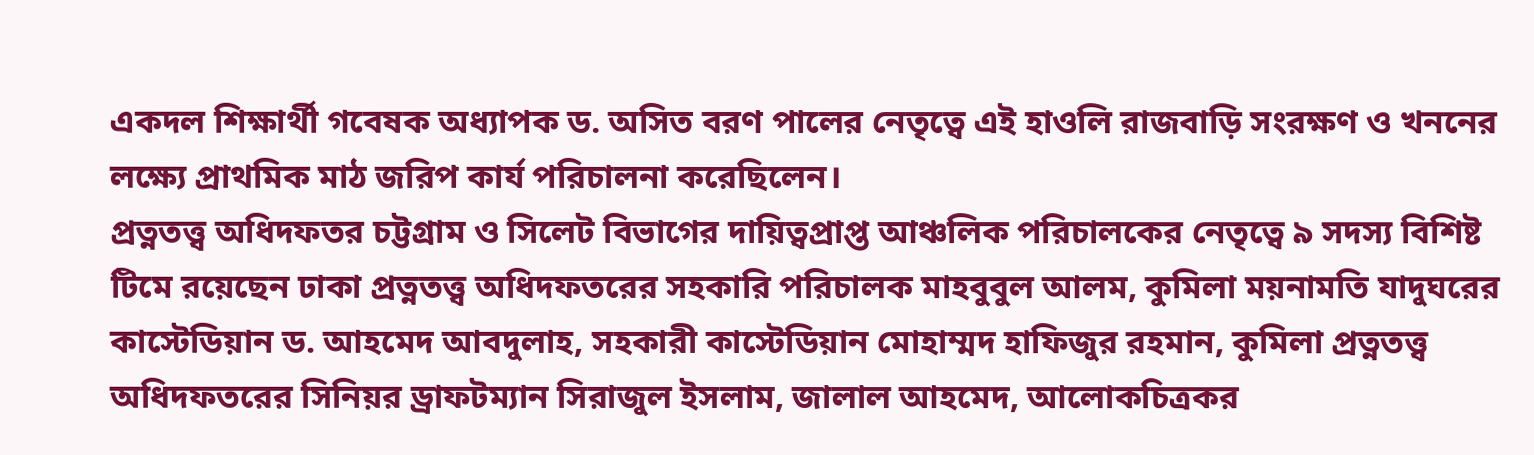একদল শিক্ষার্থী গবেষক অধ্যাপক ড. অসিত বরণ পালের নেতৃত্বে এই হাওলি রাজবাড়ি সংরক্ষণ ও খননের লক্ষ্যে প্রাথমিক মাঠ জরিপ কার্য পরিচালনা করেছিলেন।
প্রত্নতত্ত্ব অধিদফতর চট্টগ্রাম ও সিলেট বিভাগের দায়িত্বপ্রাপ্ত আঞ্চলিক পরিচালকের নেতৃত্বে ৯ সদস্য বিশিষ্ট টিমে রয়েছেন ঢাকা প্রত্নতত্ত্ব অধিদফতরের সহকারি পরিচালক মাহবুবুল আলম, কুমিলা ময়নামতি যাদুঘরের কাস্টেডিয়ান ড. আহমেদ আবদুলাহ, সহকারী কাস্টেডিয়ান মোহাম্মদ হাফিজুর রহমান, কুমিলা প্রত্নতত্ত্ব অধিদফতরের সিনিয়র ড্রাফটম্যান সিরাজুল ইসলাম, জালাল আহমেদ, আলোকচিত্রকর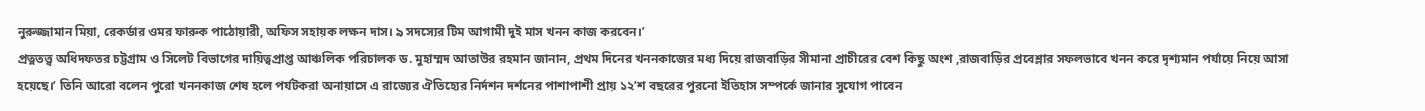নুরুজ্জামান মিয়া, রেকর্ডার ওমর ফারুক পাঠোয়ারী, অফিস সহায়ক লক্ষন দাস। ৯ সদস্যের টিম আগামী দুই মাস খনন কাজ করবেন।’
প্রত্নতত্ত্ব অধিদফতর চট্টগ্রাম ও সিলেট বিভাগের দায়িত্বপ্রাপ্ত আঞ্চলিক পরিচালক ড. মুহাম্মদ আতাউর রহমান জানান, প্রথম দিনের খননকাজের মধ্য দিয়ে রাজবাড়ির সীমানা প্রাচীরের বেশ কিছু অংশ ,রাজবাড়ির প্রবেশ্লার সফলভাবে খনন করে দৃশ্যমান পর্যায়ে নিয়ে আসা হয়েছে।’ তিনি আরো বলেন পুরো খননকাজ শেষ হলে পর্যটকরা অনায়াসে এ রাজ্যের ঐতিহ্যের নির্দশন দর্শনের পাশাপাশী প্রায় ১২’শ বছরের পুরনো ইতিহাস সম্পর্কে জানার সুযোগ পাবেন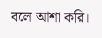বলে আশা করি।